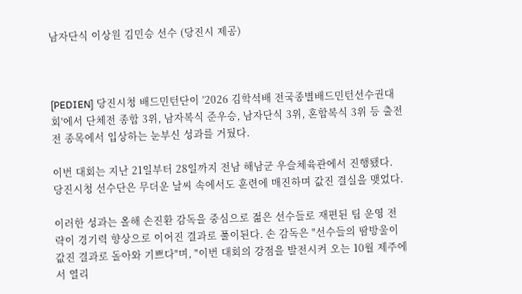남자단식 이상원 김민승 선수 (당진시 제공)



[PEDIEN] 당진시청 배드민턴단이 '2026 김학석배 전국종별배드민턴선수권대회'에서 단체전 종합 3위, 남자복식 준우승, 남자단식 3위, 혼합복식 3위 등 출전 전 종목에서 입상하는 눈부신 성과를 거뒀다.

이번 대회는 지난 21일부터 28일까지 전남 해남군 우슬체육관에서 진행됐다. 당진시청 선수단은 무더운 날씨 속에서도 훈련에 매진하며 값진 결실을 맺었다.

이러한 성과는 올해 손진환 감독을 중심으로 젊은 선수들로 재편된 팀 운영 전략이 경기력 향상으로 이어진 결과로 풀이된다. 손 감독은 "선수들의 땀방울이 값진 결과로 돌아와 기쁘다"며, "이번 대회의 강점을 발전시켜 오는 10월 제주에서 열리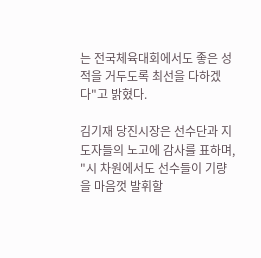는 전국체육대회에서도 좋은 성적을 거두도록 최선을 다하겠다"고 밝혔다.

김기재 당진시장은 선수단과 지도자들의 노고에 감사를 표하며, "시 차원에서도 선수들이 기량을 마음껏 발휘할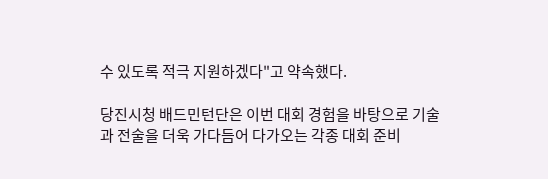수 있도록 적극 지원하겠다"고 약속했다.

당진시청 배드민턴단은 이번 대회 경험을 바탕으로 기술과 전술을 더욱 가다듬어 다가오는 각종 대회 준비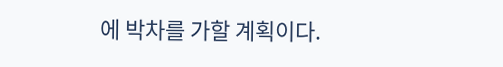에 박차를 가할 계획이다.